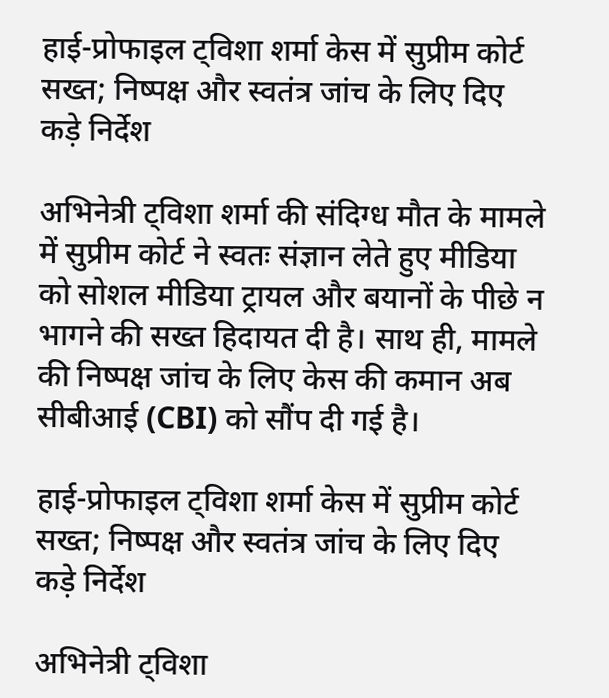हाई-प्रोफाइल ट्विशा शर्मा केस में सुप्रीम कोर्ट सख्त; निष्पक्ष और स्वतंत्र जांच के लिए दिए कड़े निर्देश

अभिनेत्री ट्विशा शर्मा की संदिग्ध मौत के मामले में सुप्रीम कोर्ट ने स्वतः संज्ञान लेते हुए मीडिया को सोशल मीडिया ट्रायल और बयानों के पीछे न भागने की सख्त हिदायत दी है। साथ ही, मामले की निष्पक्ष जांच के लिए केस की कमान अब सीबीआई (CBI) को सौंप दी गई है।

हाई-प्रोफाइल ट्विशा शर्मा केस में सुप्रीम कोर्ट सख्त; निष्पक्ष और स्वतंत्र जांच के लिए दिए कड़े निर्देश

अभिनेत्री ट्विशा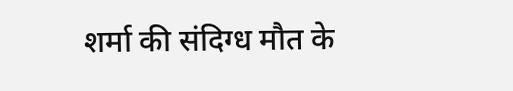शर्मा की संदिग्ध मौत के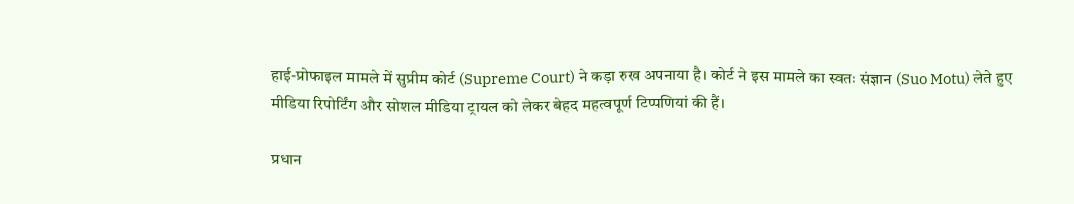हाई-प्रोफाइल मामले में सुप्रीम कोर्ट (Supreme Court) ने कड़ा रुख अपनाया है। कोर्ट ने इस मामले का स्वतः संज्ञान (Suo Motu) लेते हुए मीडिया रिपोर्टिंग और सोशल मीडिया ट्रायल को लेकर बेहद महत्वपूर्ण टिप्पणियां की हैं।

प्रधान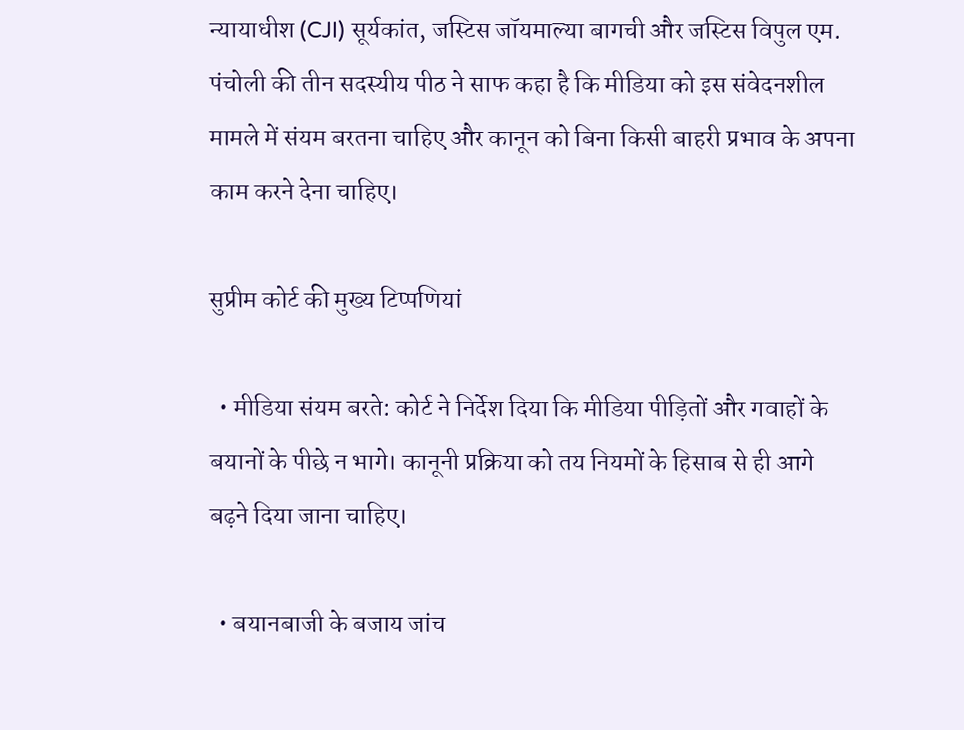न्यायाधीश (CJI) सूर्यकांत, जस्टिस जॉयमाल्या बागची और जस्टिस विपुल एम. पंचोली की तीन सदस्यीय पीठ ने साफ कहा है कि मीडिया को इस संवेदनशील मामले में संयम बरतना चाहिए और कानून को बिना किसी बाहरी प्रभाव के अपना काम करने देना चाहिए।

सुप्रीम कोर्ट की मुख्य टिप्पणियां

  • मीडिया संयम बरते: कोर्ट ने निर्देश दिया कि मीडिया पीड़ितों और गवाहों के बयानों के पीछे न भागे। कानूनी प्रक्रिया को तय नियमों के हिसाब से ही आगे बढ़ने दिया जाना चाहिए।

  • बयानबाजी के बजाय जांच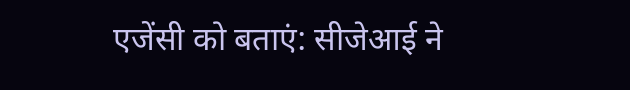एजेंसी को बताएं: सीजेआई ने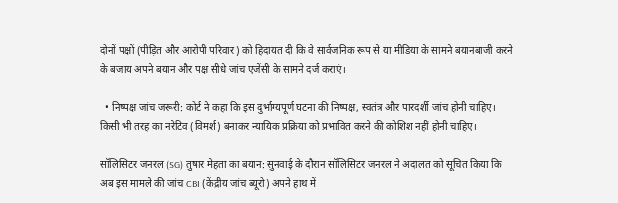दोनों पक्षों (पीड़ित और आरोपी परिवार) को हिदायत दी कि वे सार्वजनिक रूप से या मीडिया के सामने बयानबाजी करने के बजाय अपने बयान और पक्ष सीधे जांच एजेंसी के सामने दर्ज कराएं।

  • निष्पक्ष जांच जरूरी: कोर्ट ने कहा कि इस दुर्भाग्यपूर्ण घटना की निष्पक्ष, स्वतंत्र और पारदर्शी जांच होनी चाहिए। किसी भी तरह का नरेटिव (विमर्श) बनाकर न्यायिक प्रक्रिया को प्रभावित करने की कोशिश नहीं होनी चाहिए।

सॉलिसिटर जनरल (SG) तुषार मेहता का बयान: सुनवाई के दौरान सॉलिसिटर जनरल ने अदालत को सूचित किया कि अब इस मामले की जांच CBI (केंद्रीय जांच ब्यूरो) अपने हाथ में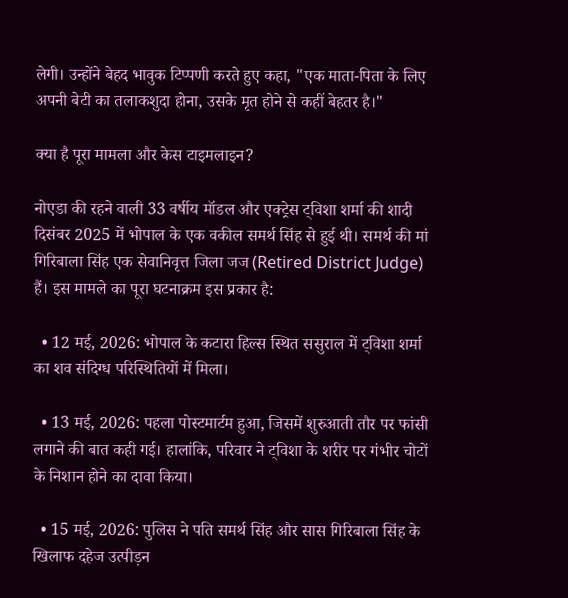लेगी। उन्होंने बेहद भावुक टिप्पणी करते हुए कहा, "एक माता-पिता के लिए अपनी बेटी का तलाकशुदा होना, उसके मृत होने से कहीं बेहतर है।"

क्या है पूरा मामला और केस टाइमलाइन?

नोएडा की रहने वाली 33 वर्षीय मॉडल और एक्ट्रेस ट्विशा शर्मा की शादी दिसंबर 2025 में भोपाल के एक वकील समर्थ सिंह से हुई थी। समर्थ की मां गिरिबाला सिंह एक सेवानिवृत्त जिला जज (Retired District Judge) हैं। इस मामले का पूरा घटनाक्रम इस प्रकार है:

  • 12 मई, 2026: भोपाल के कटारा हिल्स स्थित ससुराल में ट्विशा शर्मा का शव संदिग्ध परिस्थितियों में मिला।

  • 13 मई, 2026: पहला पोस्टमार्टम हुआ, जिसमें शुरुआती तौर पर फांसी लगाने की बात कही गई। हालांकि, परिवार ने ट्विशा के शरीर पर गंभीर चोटों के निशान होने का दावा किया।

  • 15 मई, 2026: पुलिस ने पति समर्थ सिंह और सास गिरिबाला सिंह के खिलाफ दहेज उत्पीड़न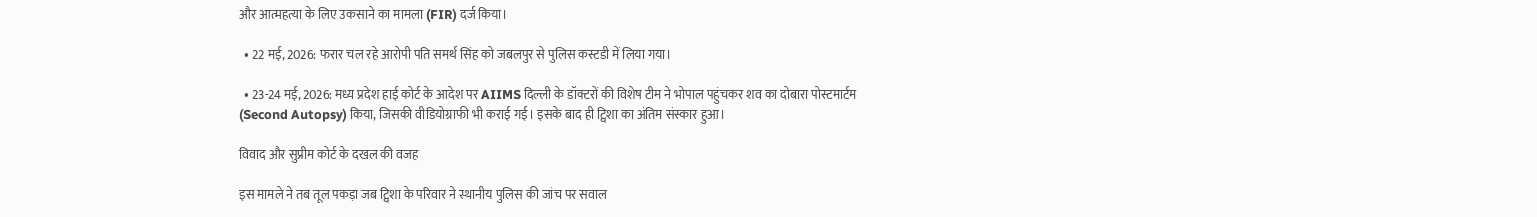और आत्महत्या के लिए उकसाने का मामला (FIR) दर्ज किया।

  • 22 मई, 2026: फरार चल रहे आरोपी पति समर्थ सिंह को जबलपुर से पुलिस कस्टडी में लिया गया।

  • 23-24 मई, 2026: मध्य प्रदेश हाई कोर्ट के आदेश पर AIIMS दिल्ली के डॉक्टरों की विशेष टीम ने भोपाल पहुंचकर शव का दोबारा पोस्टमार्टम (Second Autopsy) किया, जिसकी वीडियोग्राफी भी कराई गई। इसके बाद ही ट्विशा का अंतिम संस्कार हुआ।

विवाद और सुप्रीम कोर्ट के दखल की वजह

इस मामले ने तब तूल पकड़ा जब ट्विशा के परिवार ने स्थानीय पुलिस की जांच पर सवाल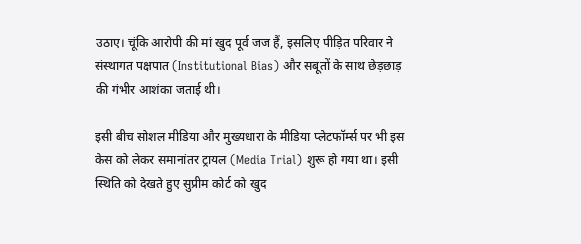उठाए। चूंकि आरोपी की मां खुद पूर्व जज हैं, इसलिए पीड़ित परिवार ने संस्थागत पक्षपात (Institutional Bias) और सबूतों के साथ छेड़छाड़ की गंभीर आशंका जताई थी।

इसी बीच सोशल मीडिया और मुख्यधारा के मीडिया प्लेटफॉर्म्स पर भी इस केस को लेकर समानांतर ट्रायल (Media Trial) शुरू हो गया था। इसी स्थिति को देखते हुए सुप्रीम कोर्ट को खुद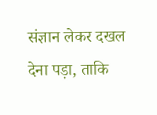संज्ञान लेकर दखल देना पड़ा, ताकि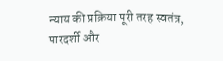न्याय की प्रक्रिया पूरी तरह स्वतंत्र, पारदर्शी और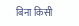बिना किसी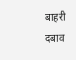बाहरी दबाव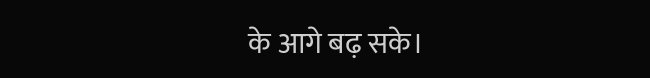के आगे बढ़ सके।